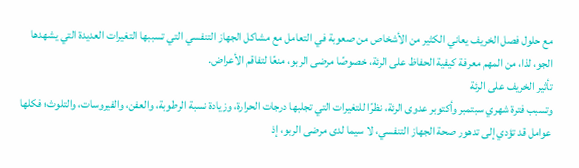مع حلول فصل الخريف يعاني الكثير من الأشخاص من صعوبة في التعامل مع مشاكل الجهاز التنفسي التي تسببها التغيرات العديدة التي يشهدها الجو، لذا، من المهم معرفة كيفية الحفاظ على الرئة، خصوصًا مرضى الربو، منعًا لتفاقم الأعراض.
تأثير الخريف على الرئة
وتسبب فترة شهري سبتمبر وأكتوبر عدوى الرئة، نظرًا للتغيرات التي تجلبها درجات الحرارة، وزيادة نسبة الرطوبة، والعفن، والفيروسات، والتلوث؛ فكلها عوامل قد تؤدي إلى تدهور صحة الجهاز التنفسي، لا سيما لدى مرضى الربو، إذ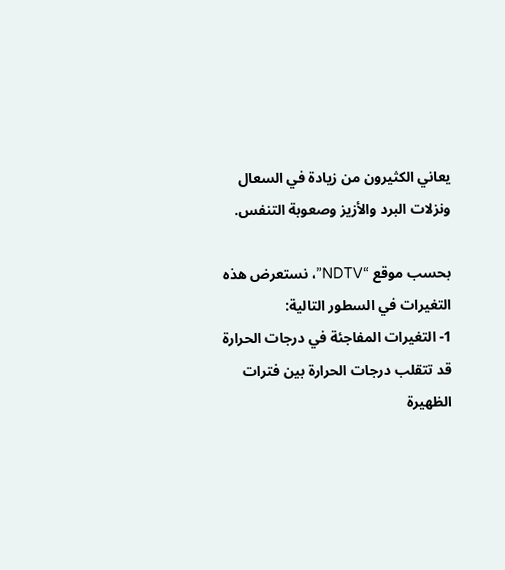يعاني الكثيرون من زيادة في السعال ونزلات البرد والأزيز وصعوبة التنفس.

بحسب موقع “NDTV”، نستعرض هذه التغيرات في السطور التالية:
1- التغيرات المفاجئة في درجات الحرارة
قد تتقلب درجات الحرارة بين فترات الظهيرة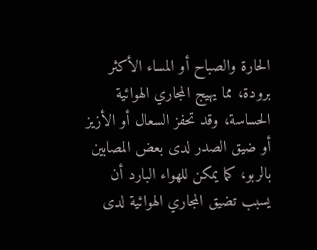الحارة والصباح أو المساء الأكثر برودة، مما يهيج المجاري الهوائية الحساسة، وقد تحفز السعال أو الأزيز أو ضيق الصدر لدى بعض المصابين بالربو، كما يمكن للهواء البارد أن يسبب تضيق المجاري الهوائية لدى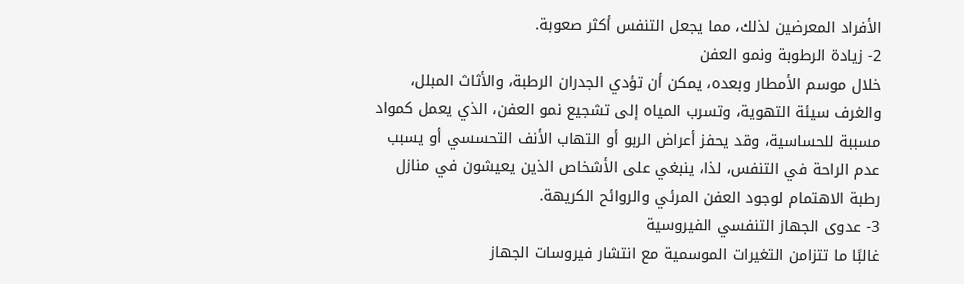الأفراد المعرضين لذلك، مما يجعل التنفس أكثر صعوبة.
2- زيادة الرطوبة ونمو العفن
خلال موسم الأمطار وبعده، يمكن أن تؤدي الجدران الرطبة، والأثاث المبلل، والغرف سيئة التهوية، وتسرب المياه إلى تشجيع نمو العفن، الذي يعمل كمواد مسببة للحساسية، وقد يحفز أعراض الربو أو التهاب الأنف التحسسي أو يسبب عدم الراحة في التنفس، لذا، ينبغي على الأشخاص الذين يعيشون في منازل رطبة الاهتمام لوجود العفن المرئي والروائح الكريهة.
3- عدوى الجهاز التنفسي الفيروسية
غالبًا ما تتزامن التغيرات الموسمية مع انتشار فيروسات الجهاز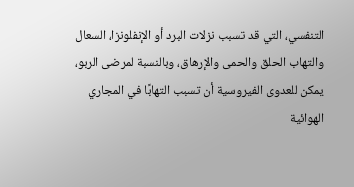التنفسي، التي قد تسبب نزلات البرد أو الإنفلونزا، السعال والتهاب الحلق والحمى والإرهاق، وبالنسبة لمرضى الربو، يمكن للعدوى الفيروسية أن تسبب التهابًا في المجاري الهوائية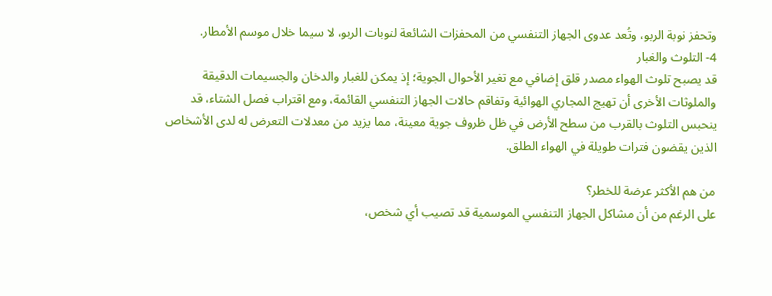وتحفز نوبة الربو، وتُعد عدوى الجهاز التنفسي من المحفزات الشائعة لنوبات الربو، لا سيما خلال موسم الأمطار.
4- التلوث والغبار
قد يصبح تلوث الهواء مصدر قلق إضافي مع تغير الأحوال الجوية؛ إذ يمكن للغبار والدخان والجسيمات الدقيقة والملوثات الأخرى أن تهيج المجاري الهوائية وتفاقم حالات الجهاز التنفسي القائمة، ومع اقتراب فصل الشتاء، قد ينحبس التلوث بالقرب من سطح الأرض في ظل ظروف جوية معينة، مما يزيد من معدلات التعرض له لدى الأشخاص الذين يقضون فترات طويلة في الهواء الطلق.

من هم الأكثر عرضة للخطر؟
على الرغم من أن مشاكل الجهاز التنفسي الموسمية قد تصيب أي شخص،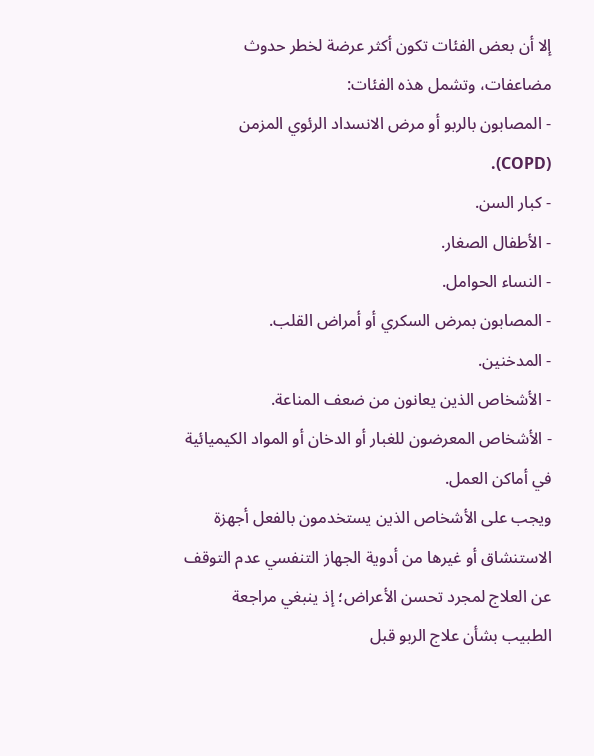إلا أن بعض الفئات تكون أكثر عرضة لخطر حدوث مضاعفات، وتشمل هذه الفئات:
- المصابون بالربو أو مرض الانسداد الرئوي المزمن (COPD).
- كبار السن.
- الأطفال الصغار.
- النساء الحوامل.
- المصابون بمرض السكري أو أمراض القلب.
- المدخنين.
- الأشخاص الذين يعانون من ضعف المناعة.
- الأشخاص المعرضون للغبار أو الدخان أو المواد الكيميائية في أماكن العمل.
ويجب على الأشخاص الذين يستخدمون بالفعل أجهزة الاستنشاق أو غيرها من أدوية الجهاز التنفسي عدم التوقف عن العلاج لمجرد تحسن الأعراض؛ إذ ينبغي مراجعة الطبيب بشأن علاج الربو قبل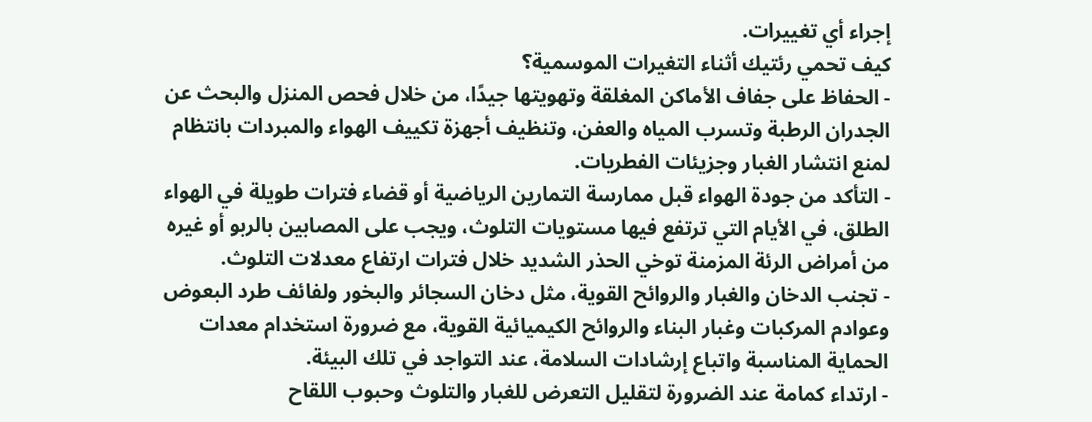إجراء أي تغييرات.
كيف تحمي رئتيك أثناء التغيرات الموسمية؟
- الحفاظ على جفاف الأماكن المغلقة وتهويتها جيدًا، من خلال فحص المنزل والبحث عن الجدران الرطبة وتسرب المياه والعفن، وتنظيف أجهزة تكييف الهواء والمبردات بانتظام لمنع انتشار الغبار وجزيئات الفطريات.
- التأكد من جودة الهواء قبل ممارسة التمارين الرياضية أو قضاء فترات طويلة في الهواء الطلق، في الأيام التي ترتفع فيها مستويات التلوث، ويجب على المصابين بالربو أو غيره من أمراض الرئة المزمنة توخي الحذر الشديد خلال فترات ارتفاع معدلات التلوث.
- تجنب الدخان والغبار والروائح القوية، مثل دخان السجائر والبخور ولفائف طرد البعوض وعوادم المركبات وغبار البناء والروائح الكيميائية القوية، مع ضرورة استخدام معدات الحماية المناسبة واتباع إرشادات السلامة، عند التواجد في تلك البيئة.
- ارتداء كمامة عند الضرورة لتقليل التعرض للغبار والتلوث وحبوب اللقاح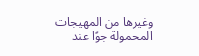وغيرها من المهيجات المحمولة جوًا عند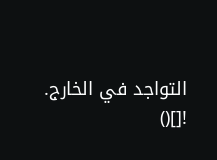التواجد في الخارج.
![]()